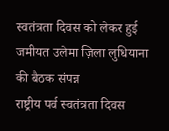स्वतंत्रता दिवस को लेकर हुई जमीयत उलेमा ज़िला लुधियाना की बैठक संपन्न
राष्ट्रीय पर्व स्वतंत्रता दिवस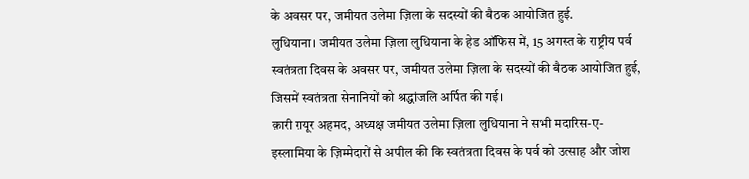के अवसर पर, जमीयत उलेमा ज़िला के सदस्यों की बैठक आयोजित हुई.
लुधियाना। जमीयत उलेमा ज़िला लुधियाना के हेड ऑफिस में, 15 अगस्त के राष्ट्रीय पर्व स्वतंत्रता दिवस के अवसर पर, जमीयत उलेमा ज़िला के सदस्यों की बैठक आयोजित हुई, जिसमें स्वतंत्रता सेनानियों को श्रद्धांजलि अर्पित की गई।
क़ारी ग़यूर अहमद, अध्यक्ष जमीयत उलेमा ज़िला लुधियाना ने सभी मदारिस-ए-इस्लामिया के ज़िम्मेदारों से अपील की कि स्वतंत्रता दिवस के पर्व को उत्साह और जोश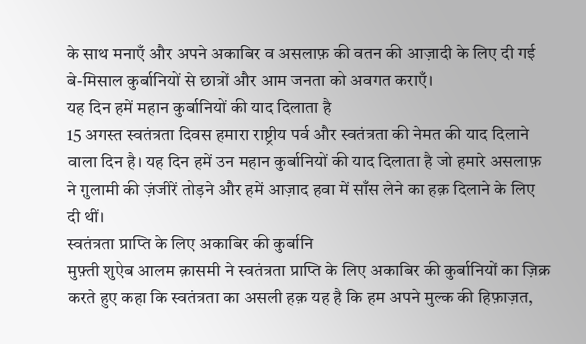के साथ मनाएँ और अपने अकाबिर व असलाफ़ की वतन की आज़ादी के लिए दी गई बे-मिसाल कुर्बानियों से छात्रों और आम जनता को अवगत कराएँ।
यह दिन हमें महान कुर्बानियों की याद दिलाता है
15 अगस्त स्वतंत्रता दिवस हमारा राष्ट्रीय पर्व और स्वतंत्रता की नेमत की याद दिलाने वाला दिन है। यह दिन हमें उन महान कुर्बानियों की याद दिलाता है जो हमारे असलाफ़ ने ग़ुलामी की ज़ंजीरें तोड़ने और हमें आज़ाद हवा में साँस लेने का हक़ दिलाने के लिए दी थीं।
स्वतंत्रता प्राप्ति के लिए अकाबिर की कुर्बानि
मुफ़्ती शुऐब आलम क़ासमी ने स्वतंत्रता प्राप्ति के लिए अकाबिर की कुर्बानियों का ज़िक्र करते हुए कहा कि स्वतंत्रता का असली हक़ यह है कि हम अपने मुल्क की हिफ़ाज़त,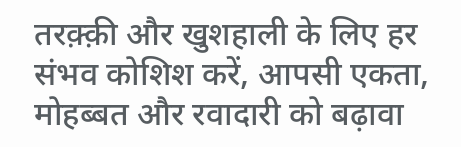तरक़्क़ी और खुशहाली के लिए हर संभव कोशिश करें, आपसी एकता, मोहब्बत और रवादारी को बढ़ावा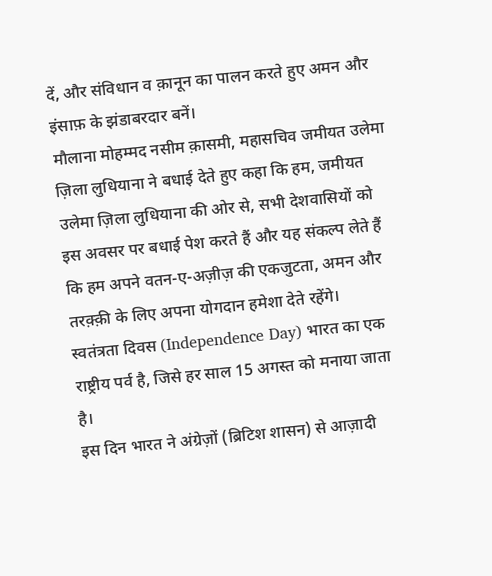दें, और संविधान व क़ानून का पालन करते हुए अमन और इंसाफ़ के झंडाबरदार बनें।
मौलाना मोहम्मद नसीम क़ासमी, महासचिव जमीयत उलेमा ज़िला लुधियाना ने बधाई देते हुए कहा कि हम, जमीयत उलेमा ज़िला लुधियाना की ओर से, सभी देशवासियों को इस अवसर पर बधाई पेश करते हैं और यह संकल्प लेते हैं कि हम अपने वतन-ए-अज़ीज़ की एकजुटता, अमन और तरक़्क़ी के लिए अपना योगदान हमेशा देते रहेंगे।
स्वतंत्रता दिवस (Independence Day) भारत का एक राष्ट्रीय पर्व है, जिसे हर साल 15 अगस्त को मनाया जाता है।
इस दिन भारत ने अंग्रेज़ों (ब्रिटिश शासन) से आज़ादी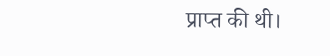प्राप्त की थी।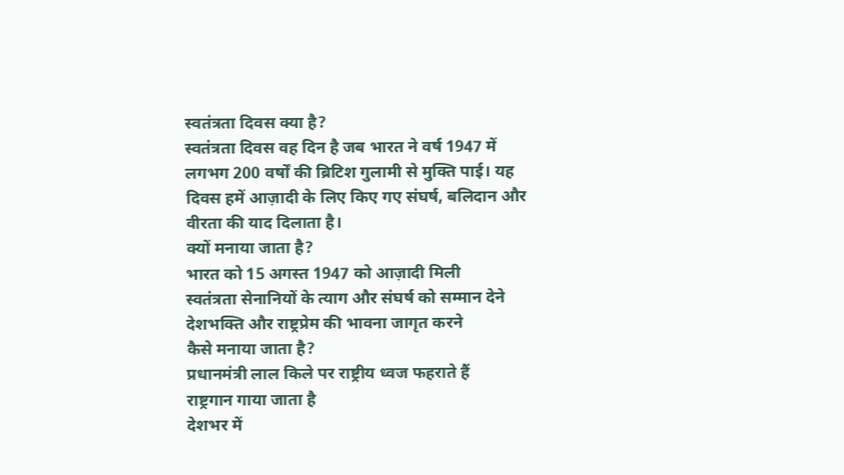स्वतंत्रता दिवस क्या है?
स्वतंत्रता दिवस वह दिन है जब भारत ने वर्ष 1947 में लगभग 200 वर्षों की ब्रिटिश गुलामी से मुक्ति पाई। यह दिवस हमें आज़ादी के लिए किए गए संघर्ष, बलिदान और वीरता की याद दिलाता है।
क्यों मनाया जाता है?
भारत को 15 अगस्त 1947 को आज़ादी मिली
स्वतंत्रता सेनानियों के त्याग और संघर्ष को सम्मान देने
देशभक्ति और राष्ट्रप्रेम की भावना जागृत करने
कैसे मनाया जाता है?
प्रधानमंत्री लाल किले पर राष्ट्रीय ध्वज फहराते हैं
राष्ट्रगान गाया जाता है
देशभर में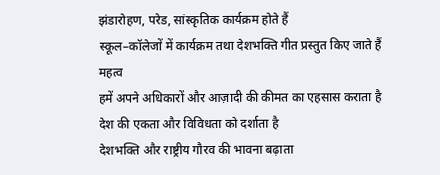झंडारोहण, परेड, सांस्कृतिक कार्यक्रम होते हैं
स्कूल–कॉलेजों में कार्यक्रम तथा देशभक्ति गीत प्रस्तुत किए जाते हैं
महत्व
हमें अपने अधिकारों और आज़ादी की कीमत का एहसास कराता है
देश की एकता और विविधता को दर्शाता है
देशभक्ति और राष्ट्रीय गौरव की भावना बढ़ाता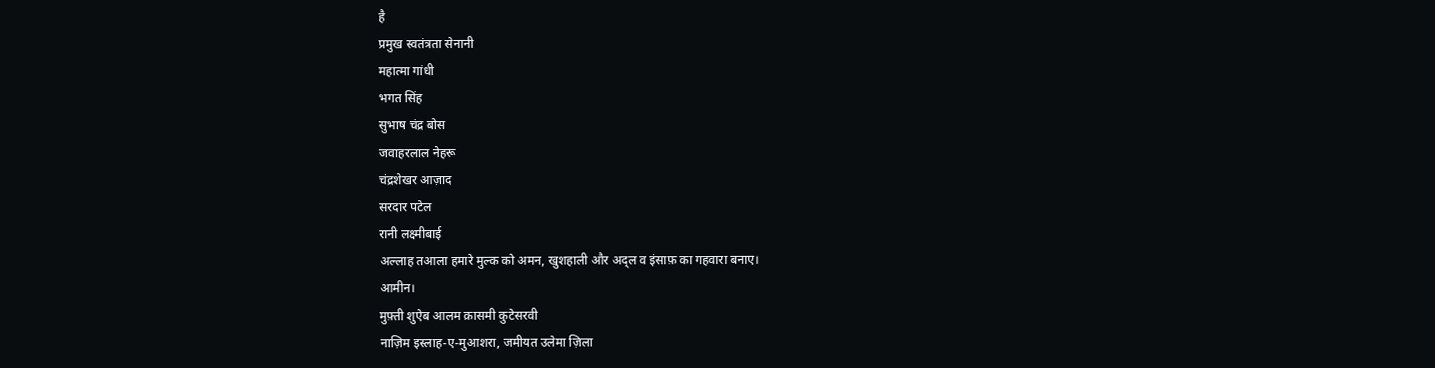है
प्रमुख स्वतंत्रता सेनानी
महात्मा गांधी
भगत सिंह
सुभाष चंद्र बोस
जवाहरलाल नेहरू
चंद्रशेखर आज़ाद
सरदार पटेल
रानी लक्ष्मीबाई
अल्लाह तआला हमारे मुल्क को अमन, खुशहाली और अद्ल व इंसाफ़ का गहवारा बनाए।
आमीन।
मुफ़्ती शुऐब आलम क़ासमी कुटेसरवी
नाज़िम इस्लाह-ए-मुआशरा, जमीयत उलेमा ज़िला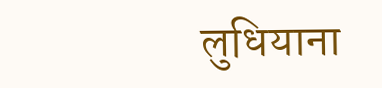लुधियाना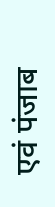एवं पंजाब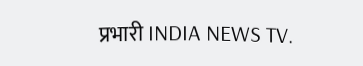प्रभारी INDIA NEWS TV.